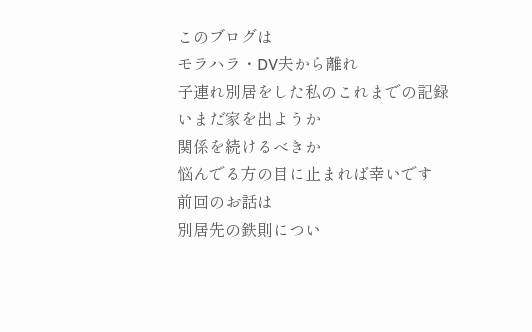このブログは
モラハラ・DV夫から離れ
子連れ別居をした私のこれまでの記録
いまだ家を出ようか
関係を続けるべきか
悩んでる方の目に止まれば幸いです
前回のお話は
別居先の鉄則につい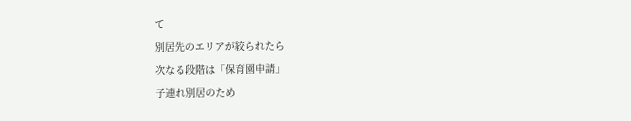て
別居先のエリアが絞られたら
次なる段階は「保育園申請」
子連れ別居のため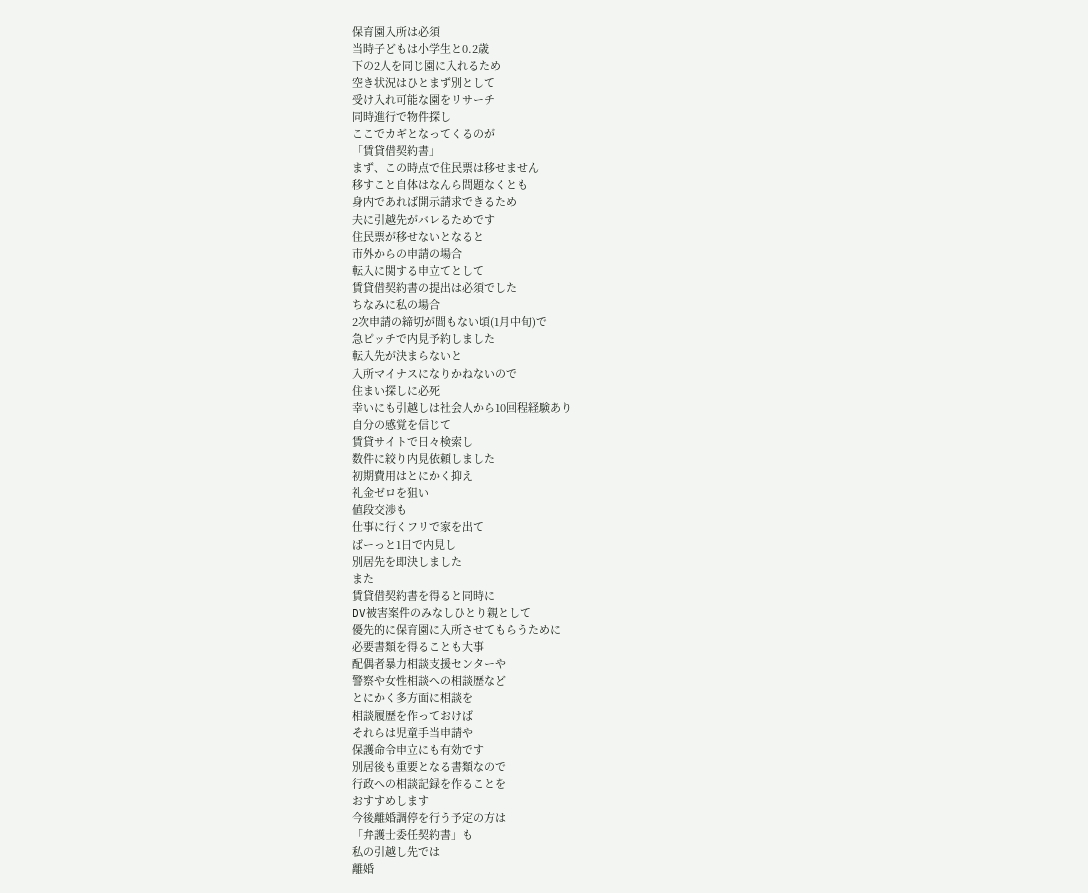保育園入所は必須
当時子どもは小学生と0.2歳
下の2人を同じ園に入れるため
空き状況はひとまず別として
受け入れ可能な園をリサーチ
同時進行で物件探し
ここでカギとなってくるのが
「賃貸借契約書」
まず、この時点で住民票は移せません
移すこと自体はなんら問題なくとも
身内であれば開示請求できるため
夫に引越先がバレるためです
住民票が移せないとなると
市外からの申請の場合
転入に関する申立てとして
賃貸借契約書の提出は必須でした
ちなみに私の場合
2次申請の締切が間もない頃(1月中旬)で
急ピッチで内見予約しました
転入先が決まらないと
入所マイナスになりかねないので
住まい探しに必死
幸いにも引越しは社会人から10回程経験あり
自分の感覚を信じて
賃貸サイトで日々検索し
数件に絞り内見依頼しました
初期費用はとにかく抑え
礼金ゼロを狙い
値段交渉も
仕事に行くフリで家を出て
ばーっと1日で内見し
別居先を即決しました
また
賃貸借契約書を得ると同時に
DV被害案件のみなしひとり親として
優先的に保育園に入所させてもらうために
必要書類を得ることも大事
配偶者暴力相談支援センターや
警察や女性相談への相談歴など
とにかく多方面に相談を
相談履歴を作っておけば
それらは児童手当申請や
保護命令申立にも有効です
別居後も重要となる書類なので
行政への相談記録を作ることを
おすすめします
今後離婚調停を行う予定の方は
「弁護士委任契約書」も
私の引越し先では
離婚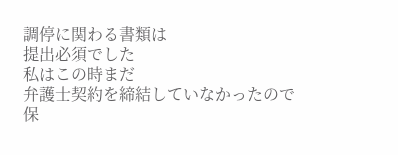調停に関わる書類は
提出必須でした
私はこの時まだ
弁護士契約を締結していなかったので
保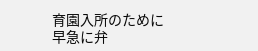育園入所のために
早急に弁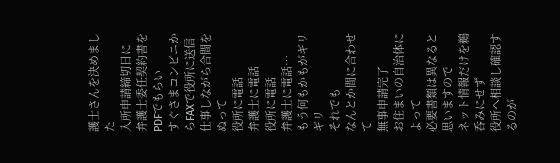護士さんを決めました
入所申請締切日に
弁護士委任契約書をPDFでもらい
すぐさまコンビニからFAXで役所に送信
仕事しながら合間をぬって
役所に電話
弁護士に電話
役所に電話
弁護士に電話…
もう何もかもがギリギリ
それでも
なんとか間に合わせて
無事申請完了
お住まいの自治体によって
必要書類は異なると思いますので
ネット情報だけを鵜呑みにせず
役所へ相談し確認するのが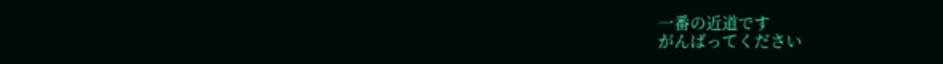一番の近道です
がんばってください